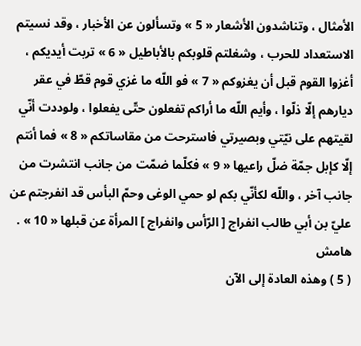الأمثال ، وتناشدون الأشعار « 5 » وتسألون عن الأخبار ، وقد نسيتم الاستعداد للحرب ، وشغلتم قلوبكم بالأباطيل « 6 » تربت أيديكم ، أغزوا القوم قبل أن يغزوكم « 7 » فو اللّه ما غزي قوم قطّ في عقر ديارهم إلّا ذلّوا ، وأيم اللّه ما أراكم تفعلون حتّى يفعلوا ، ولوددت أنّي لقيتهم على نيّتي وبصيرتي فاسترحت من مقاساتكم « 8 » فما أنتم إلّا كإبل جمّة ضلّ راعيها « 9 » فكلّما ضمّت من جانب انتشرت من جانب آخر ، واللّه لكأنّي بكم لو حمي الوغى وحمّ البأس قد انفرجتم عن عليّ بن أبي طالب انفراج [ الرّأس وانفراج ] المرأة عن قبلها « 10 » .
هامش
( 5 ) وهذه العادة إلى الآن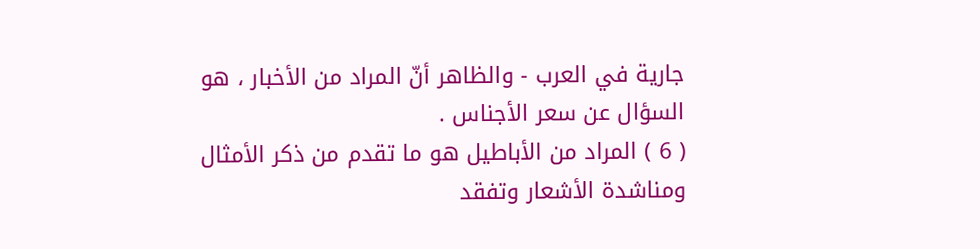جارية في العرب - والظاهر أنّ المراد من الأخبار ، هو السؤال عن سعر الأجناس .
( 6 ) المراد من الأباطيل هو ما تقدم من ذكر الأمثال ومناشدة الأشعار وتفقد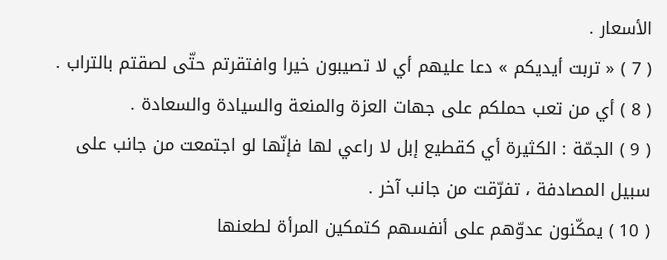الأسعار .
( 7 ) « تربت أيديكم » دعا عليهم أي لا تصيبون خيرا وافتقرتم حتّى لصقتم بالتراب .
( 8 ) أي من تعب حملكم على جهات العزة والمنعة والسيادة والسعادة .
( 9 ) الجمّة : الكثيرة أي كقطيع إبل لا راعي لها فإنّها لو اجتمعت من جانب على سبيل المصادفة ، تفرّقت من جانب آخر .
( 10 ) يمكّنون عدوّهم على أنفسهم كتمكين المرأة لطعنها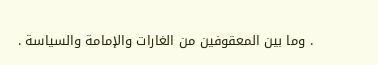. وما بين المعقوفين من الغارات والإمامة والسياسة .